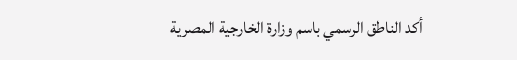أكد الناطق الرسمي باسم وزارة الخارجية المصرية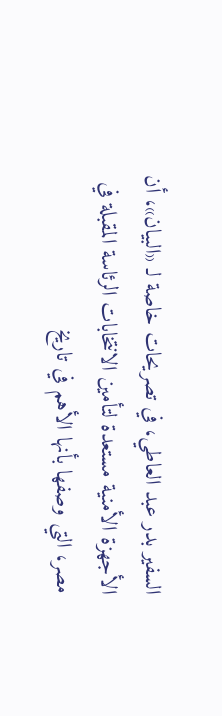السفير بدر عبد العاطي، في تصريحات خاصة لـ «البيان»، أن الأجهزة الأمنية مستعدة لتأمين الانتخابات الرئاسة المقبلة في مصر، التي وصفها بأنها الأهم في تاريخ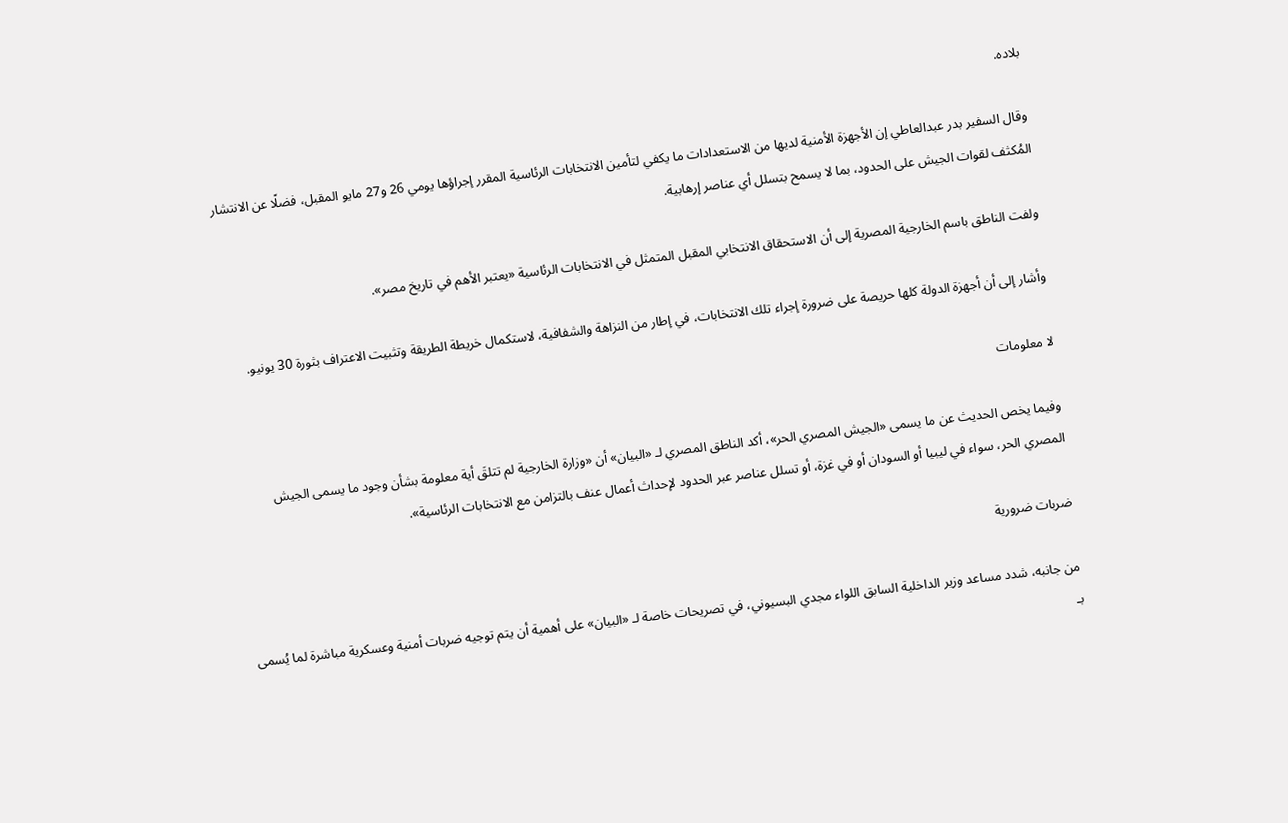بلاده.

وقال السفير بدر عبدالعاطي إن الأجهزة الأمنية لديها من الاستعدادات ما يكفي لتأمين الانتخابات الرئاسية المقرر إجراؤها يومي 26 و27 مايو المقبل، فضلًا عن الانتشار المُكثف لقوات الجيش على الحدود، بما لا يسمح بتسلل أي عناصر إرهابية.

ولفت الناطق باسم الخارجية المصرية إلى أن الاستحقاق الانتخابي المقبل المتمثل في الانتخابات الرئاسية «يعتبر الأهم في تاريخ مصر».

وأشار إلى أن أجهزة الدولة كلها حريصة على ضرورة إجراء تلك الانتخابات، في إطار من النزاهة والشفافية، لاستكمال خريطة الطريقة وتثبيت الاعتراف بثورة 30 يونيو.

لا معلومات

وفيما يخص الحديث عن ما يسمى «الجيش المصري الحر»، أكد الناطق المصري لـ «البيان» أن «وزارة الخارجية لم تتلقَ أية معلومة بشأن وجود ما يسمى الجيش المصري الحر، سواء في ليبيا أو السودان أو في غزة، أو تسلل عناصر عبر الحدود لإحداث أعمال عنف بالتزامن مع الانتخابات الرئاسية».

ضربات ضرورية

من جانبه، شدد مساعد وزير الداخلية السابق اللواء مجدي البسيوني، في تصريحات خاصة لـ «البيان» على أهمية أن يتم توجيه ضربات أمنية وعسكرية مباشرة لما يُسمى بـ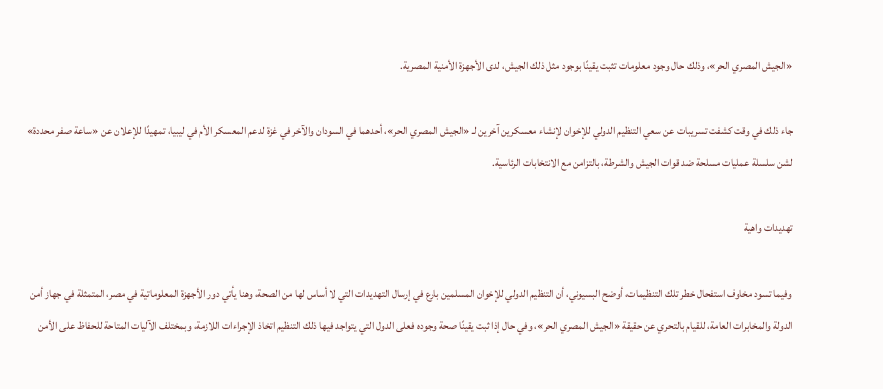«الجيش المصري الحر»، وذلك حال وجود معلومات تثبت يقينًا بوجود مثل ذلك الجيش، لدى الأجهزة الأمنية المصرية.

جاء ذلك في وقت كشفت تسريبات عن سعي التنظيم الدولي للإخوان لإنشاء معسكرين آخرين لـ «الجيش المصري الحر»، أحدهما في السودان والآخر في غزة لدعم المعسكر الأم في ليبيا، تمهيدًا للإعلان عن «ساعة صفر محددة» لشن سلسلة عمليات مسلحة ضد قوات الجيش والشرطة، بالتزامن مع الانتخابات الرئاسية.

تهديدات واهية

وفيما تسود مخاوف استفحال خطر تلك التنظيمات، أوضح البسيوني، أن التنظيم الدولي للإخوان المسلمين بارع في إرسال التهديدات التي لا أساس لها من الصحة، وهنا يأتي دور الأجهزة المعلوماتية في مصر، المتمثلة في جهاز أمن الدولة والمخابرات العامة، للقيام بالتحري عن حقيقة «الجيش المصري الحر»، وفي حال إذا ثبت يقينًا صحة وجوده فعلى الدول التي يتواجد فيها ذلك التنظيم اتخاذ الإجراءات اللازمة، وبمختلف الآليات المتاحة للحفاظ على الأمن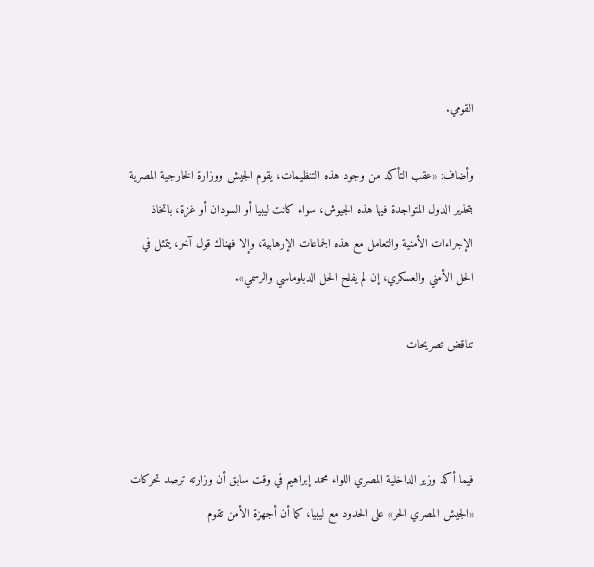القومي.

وأضاف: «عقب التأكد من وجود هذه التنظيمات، يقوم الجيش ووزارة الخارجية المصرية بتحذير الدول المتواجدة فيها هذه الجيوش، سواء كانت ليبيا أو السودان أو غزة، باتخاذ الإجراءات الأمنية والتعامل مع هذه الجماعات الإرهابية، وإلا فهناك قول آخر، يتمثل في الحل الأمني والعسكري، إن لم يفلح الحل الدبلوماسي والرسمي».

تناقض تصريحات



فيما أكد وزير الداخلية المصري اللواء محمد إبراهيم في وقت سابق أن وزارته ترصد تحركات «الجيش المصري الحر» على الحدود مع ليبيا، كما أن أجهزة الأمن تقوم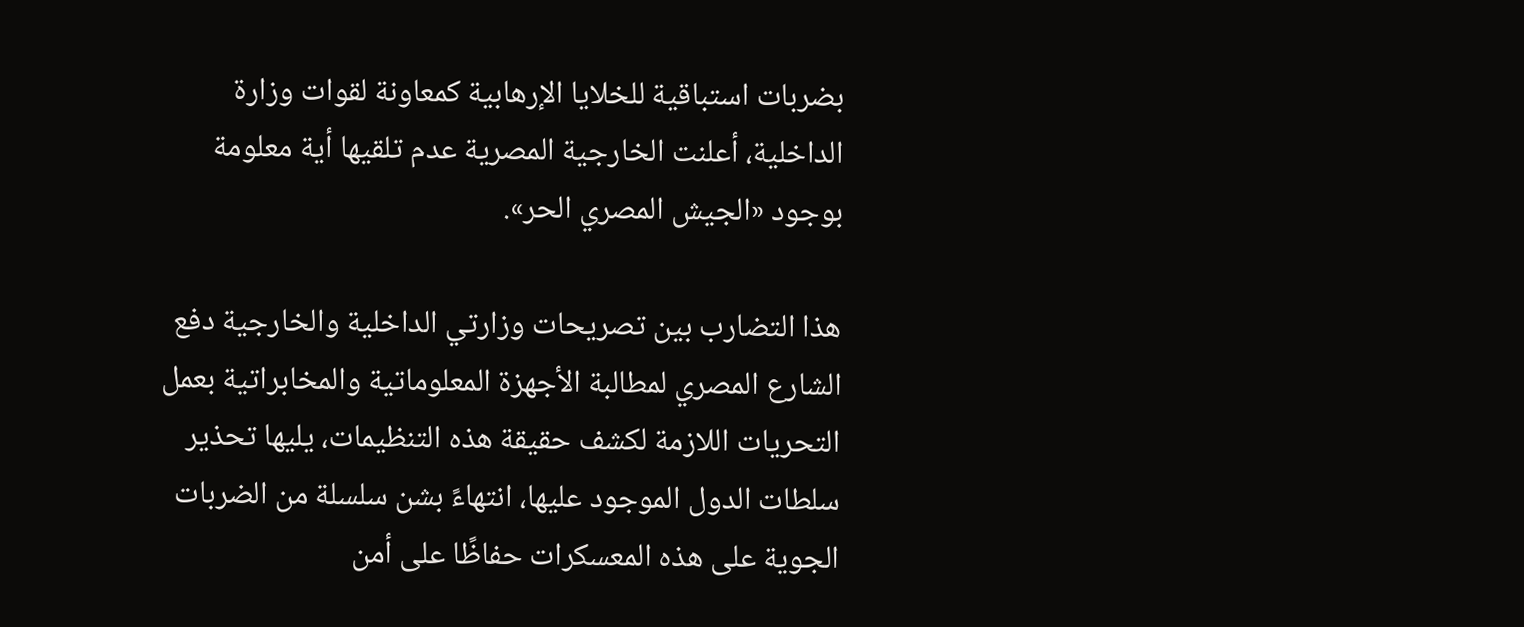بضربات استباقية للخلايا الإرهابية كمعاونة لقوات وزارة الداخلية، أعلنت الخارجية المصرية عدم تلقيها أية معلومة بوجود «الجيش المصري الحر».

هذا التضارب بين تصريحات وزارتي الداخلية والخارجية دفع الشارع المصري لمطالبة الأجهزة المعلوماتية والمخابراتية بعمل التحريات اللازمة لكشف حقيقة هذه التنظيمات، يليها تحذير سلطات الدول الموجود عليها، انتهاءً بشن سلسلة من الضربات الجوية على هذه المعسكرات حفاظًا على أمن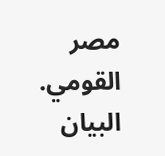مصر القومي. البيان